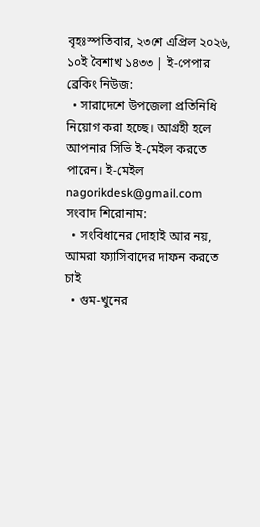বৃহঃস্পতিবার, ২৩শে এপ্রিল ২০২৬, ১০ই বৈশাখ ১৪৩৩ | ই-পেপার
ব্রেকিং নিউজ:
  • সারাদেশে উপজেলা প্রতিনিধি নিয়োগ করা হচ্ছে। আগ্রহী হলে আপনার সিভি ই-মেইল করতে পারেন। ই-মেইল nagorikdesk@gmail.com
সংবাদ শিরোনাম:
  • সংবিধানের দোহাই আর নয়, আমরা ফ্যাসিবাদের দাফন করতে চাই
  • গুম-খুনের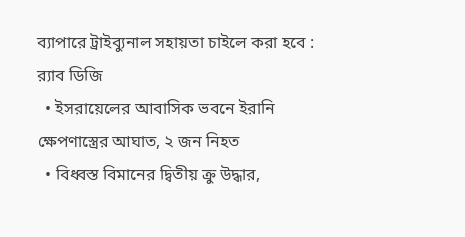ব্যাপারে ট্রাইব্যুনাল সহায়তা চাইলে করা হবে : র‍্যাব ডিজি
  • ইসরায়েলের আবাসিক ভবনে ইরানি ক্ষেপণাস্ত্রের আঘাত, ২ জন নিহত
  • বিধ্বস্ত বিমানের দ্বিতীয় ক্রু উদ্ধার,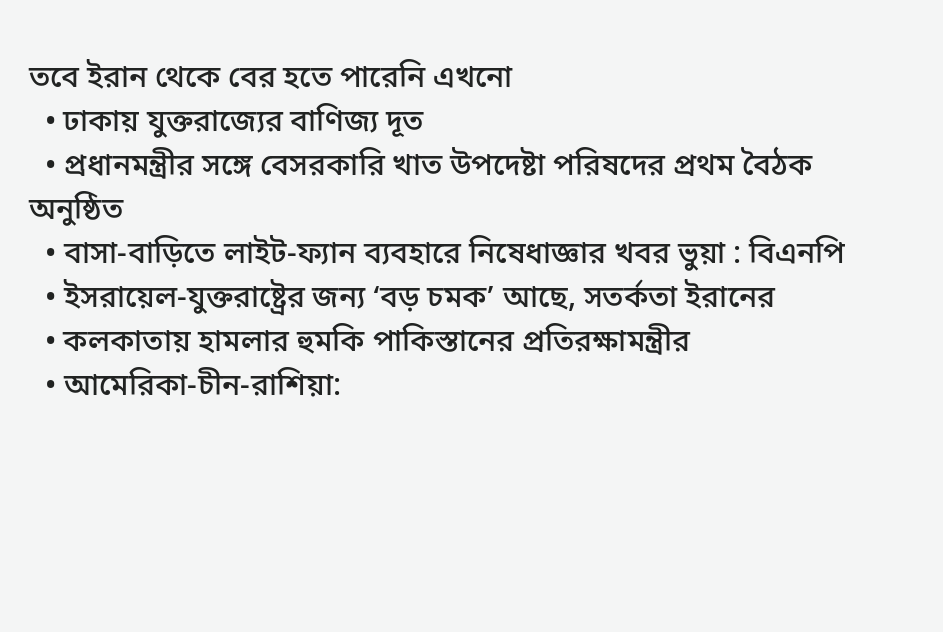তবে ইরান থেকে বের হতে পারেনি এখনো
  • ঢাকায় যুক্তরাজ্যের বাণিজ্য দূত
  • প্রধানমন্ত্রীর সঙ্গে বেসরকারি খাত উপদেষ্টা পরিষদের প্রথম বৈঠক অনুষ্ঠিত
  • বাসা-বাড়িতে লাইট-ফ্যান ব্যবহারে নিষেধাজ্ঞার খবর ভুয়া : বিএনপি
  • ইসরায়েল-যুক্তরাষ্ট্রের জন্য ‘বড় চমক’ আছে, সতর্কতা ইরানের
  • কলকাতায় হামলার হুমকি পাকিস্তানের প্রতিরক্ষামন্ত্রীর
  • আমেরিকা-চীন-রাশিয়া: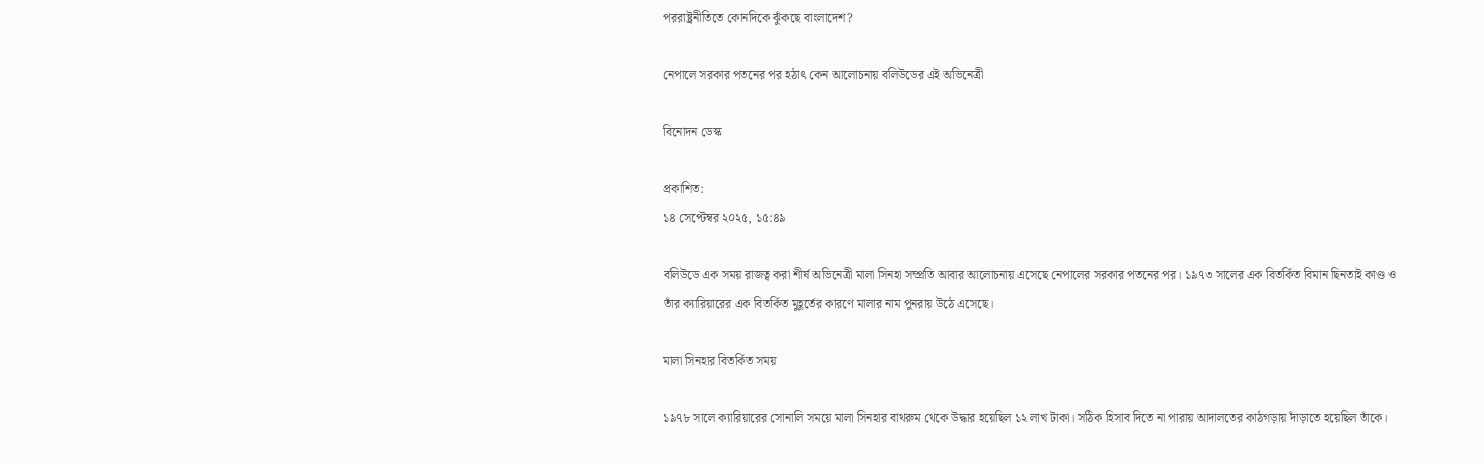পররাষ্ট্রনীতিতে কোনদিকে ঝুঁকছে বাংলাদেশ?

নেপালে সরকার পতনের পর হঠাৎ কেন আলোচনায় বলিউডের এই অভিনেত্রী

বিনোদন ডেস্ক

প্রকাশিত:
১৪ সেপ্টেম্বর ২০২৫, ১৫:৪৯

বলিউডে এক সময় রাজত্ব করা শীর্ষ অভিনেত্রী মালা সিনহা সম্প্রতি আবার আলোচনায় এসেছে নেপালের সরকার পতনের পর। ১৯৭৩ সালের এক বিতর্কিত বিমান ছিনতাই কাণ্ড ও তাঁর ক্যারিয়ারের এক বিতর্কিত মুহূর্তের কারণে মালার নাম পুনরায় উঠে এসেছে।

মালা সিনহার বিতর্কিত সময়

১৯৭৮ সালে ক্যারিয়ারের সোনালি সময়ে মালা সিনহার বাথরুম থেকে উদ্ধার হয়েছিল ১২ লাখ টাকা। সঠিক হিসাব দিতে না পারায় আদালতের কাঠগড়ায় দাঁড়াতে হয়েছিল তাঁকে।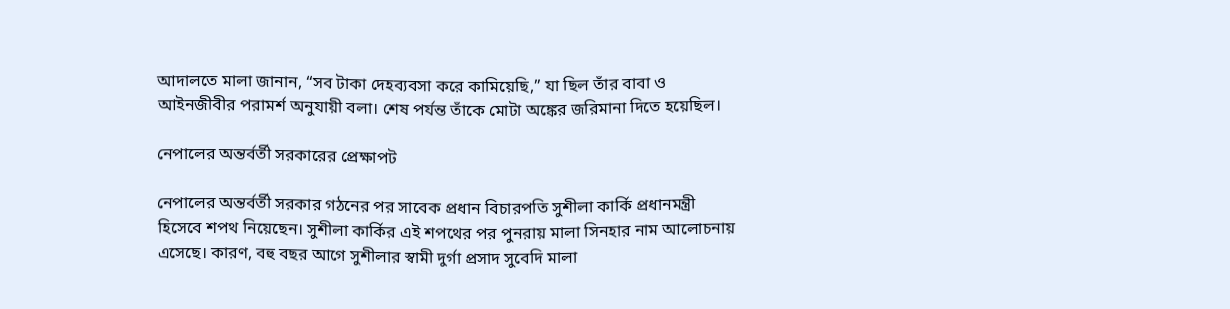আদালতে মালা জানান, “সব টাকা দেহব্যবসা করে কামিয়েছি,” যা ছিল তাঁর বাবা ও আইনজীবীর পরামর্শ অনুযায়ী বলা। শেষ পর্যন্ত তাঁকে মোটা অঙ্কের জরিমানা দিতে হয়েছিল।

নেপালের অন্তর্বর্তী সরকারের প্রেক্ষাপট

নেপালের অন্তর্বর্তী সরকার গঠনের পর সাবেক প্রধান বিচারপতি সুশীলা কার্কি প্রধানমন্ত্রী হিসেবে শপথ নিয়েছেন। সুশীলা কার্কির এই শপথের পর পুনরায় মালা সিনহার নাম আলোচনায় এসেছে। কারণ, বহু বছর আগে সুশীলার স্বামী দুর্গা প্রসাদ সুবেদি মালা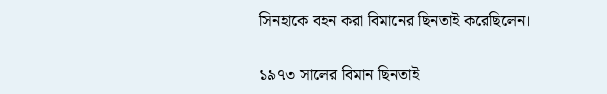সিনহাকে বহন করা বিমানের ছিনতাই করেছিলেন।

১৯৭৩ সালের বিমান ছিনতাই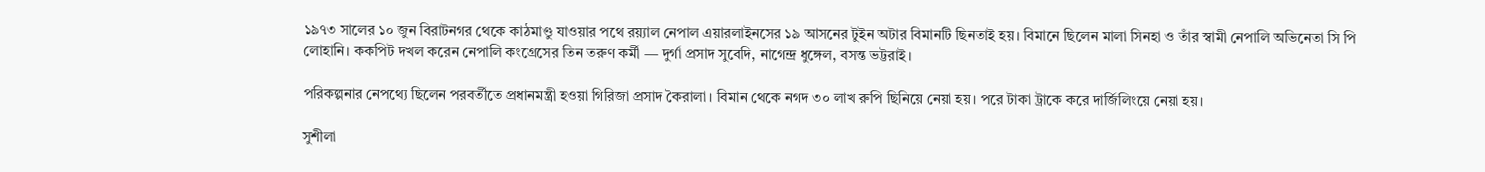১৯৭৩ সালের ১০ জুন বিরাটনগর থেকে কাঠমাণ্ডু যাওয়ার পথে রয়্যাল নেপাল এয়ারলাইনসের ১৯ আসনের টুইন অটার বিমানটি ছিনতাই হয়। বিমানে ছিলেন মালা সিনহা ও তাঁর স্বামী নেপালি অভিনেতা সি পি লোহানি। ককপিট দখল করেন নেপালি কংগ্রেসের তিন তরুণ কর্মী — দুর্গা প্রসাদ সুবেদি, নাগেন্দ্র ধুঙ্গেল, বসন্ত ভট্টরাই।

পরিকল্পনার নেপথ্যে ছিলেন পরবর্তীতে প্রধানমন্ত্রী হওয়া গিরিজা প্রসাদ কৈরালা। বিমান থেকে নগদ ৩০ লাখ রুপি ছিনিয়ে নেয়া হয়। পরে টাকা ট্রাকে করে দার্জিলিংয়ে নেয়া হয়।

সুশীলা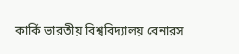কার্কি ভারতীয় বিশ্ববিদ্যালয় বেনারস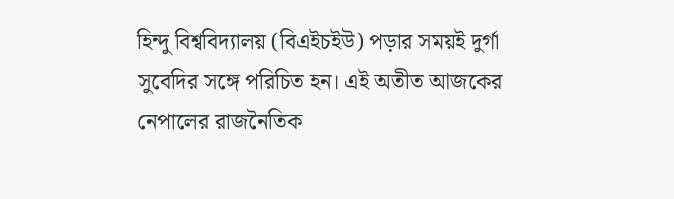হিন্দু বিশ্ববিদ্যালয় (বিএইচইউ) পড়ার সময়ই দুর্গা সুবেদির সঙ্গে পরিচিত হন। এই অতীত আজকের নেপালের রাজনৈতিক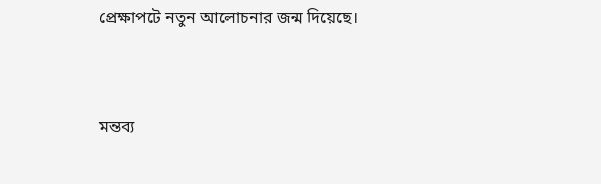প্রেক্ষাপটে নতুন আলোচনার জন্ম দিয়েছে।


মন্তব্য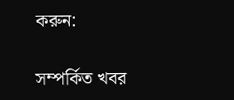করুন:

সম্পর্কিত খবর